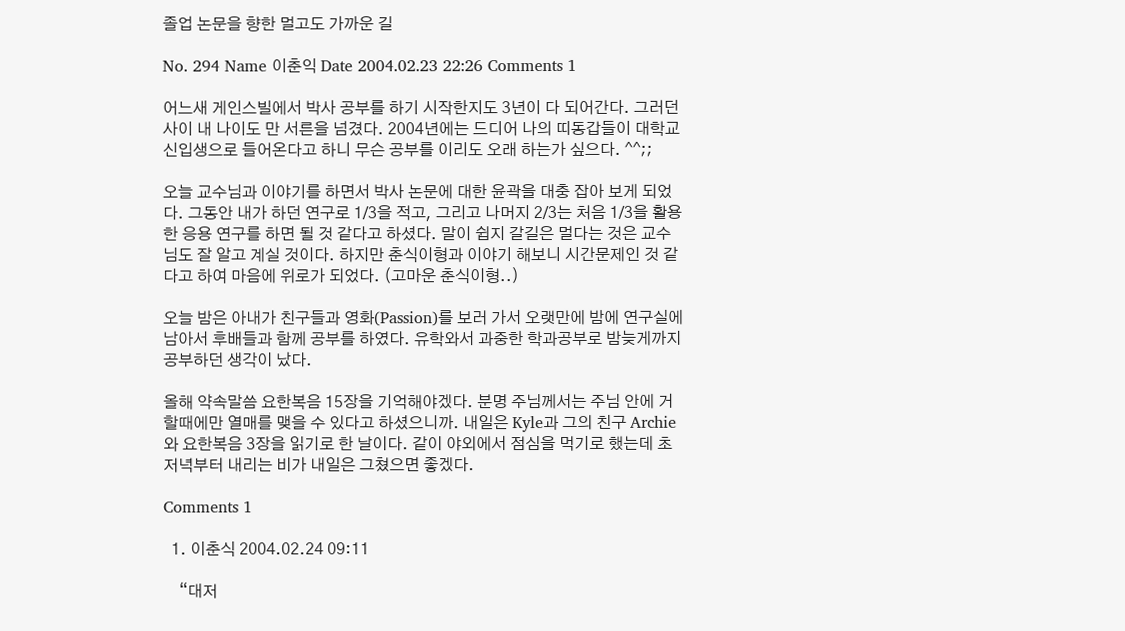졸업 논문을 향한 멀고도 가까운 길

No. 294 Name 이춘익 Date 2004.02.23 22:26 Comments 1

어느새 게인스빌에서 박사 공부를 하기 시작한지도 3년이 다 되어간다. 그러던 사이 내 나이도 만 서른을 넘겼다. 2004년에는 드디어 나의 띠동갑들이 대학교 신입생으로 들어온다고 하니 무슨 공부를 이리도 오래 하는가 싶으다. ^^;;

오늘 교수님과 이야기를 하면서 박사 논문에 대한 윤곽을 대충 잡아 보게 되었다. 그동안 내가 하던 연구로 1/3을 적고, 그리고 나머지 2/3는 처음 1/3을 활용한 응용 연구를 하면 될 것 같다고 하셨다. 말이 쉽지 갈길은 멀다는 것은 교수님도 잘 알고 계실 것이다. 하지만 춘식이형과 이야기 해보니 시간문제인 것 같다고 하여 마음에 위로가 되었다. (고마운 춘식이형..)

오늘 밤은 아내가 친구들과 영화(Passion)를 보러 가서 오랫만에 밤에 연구실에 남아서 후배들과 함께 공부를 하였다. 유학와서 과중한 학과공부로 밤늦게까지 공부하던 생각이 났다.

올해 약속말씀 요한복음 15장을 기억해야겠다. 분명 주님께서는 주님 안에 거할때에만 열매를 맺을 수 있다고 하셨으니까. 내일은 Kyle과 그의 친구 Archie와 요한복음 3장을 읽기로 한 날이다. 같이 야외에서 점심을 먹기로 했는데 초저녁부터 내리는 비가 내일은 그쳤으면 좋겠다.

Comments 1

  1. 이춘식 2004.02.24 09:11

    “대저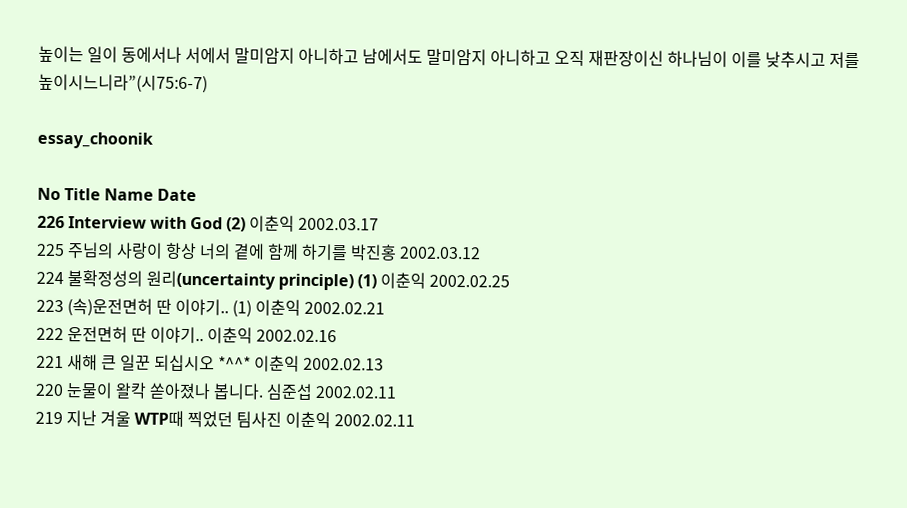높이는 일이 동에서나 서에서 말미암지 아니하고 남에서도 말미암지 아니하고 오직 재판장이신 하나님이 이를 낮추시고 저를 높이시느니라”(시75:6-7)

essay_choonik

No Title Name Date
226 Interview with God (2) 이춘익 2002.03.17
225 주님의 사랑이 항상 너의 곁에 함께 하기를 박진홍 2002.03.12
224 불확정성의 원리(uncertainty principle) (1) 이춘익 2002.02.25
223 (속)운전면허 딴 이야기.. (1) 이춘익 2002.02.21
222 운전면허 딴 이야기.. 이춘익 2002.02.16
221 새해 큰 일꾼 되십시오 *^^* 이춘익 2002.02.13
220 눈물이 왈칵 쏟아졌나 봅니다. 심준섭 2002.02.11
219 지난 겨울 WTP때 찍었던 팀사진 이춘익 2002.02.11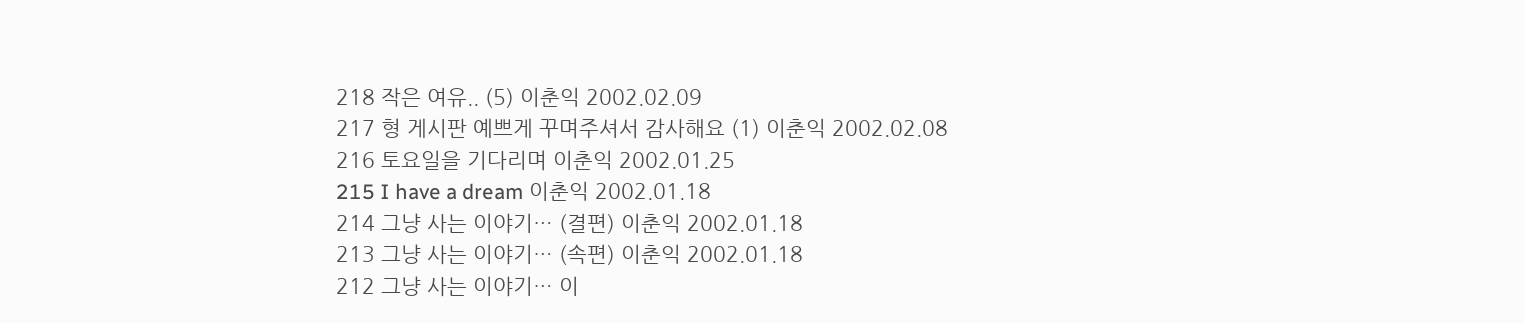218 작은 여유.. (5) 이춘익 2002.02.09
217 형 게시판 예쁘게 꾸며주셔서 감사해요 (1) 이춘익 2002.02.08
216 토요일을 기다리며 이춘익 2002.01.25
215 I have a dream 이춘익 2002.01.18
214 그냥 사는 이야기… (결편) 이춘익 2002.01.18
213 그냥 사는 이야기… (속편) 이춘익 2002.01.18
212 그냥 사는 이야기… 이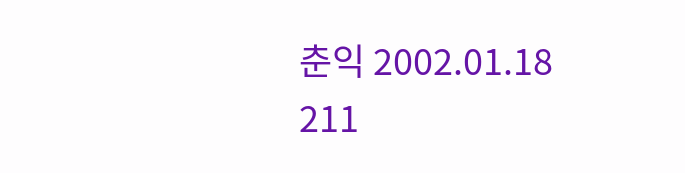춘익 2002.01.18
211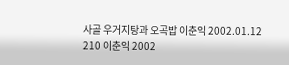사골 우거지탕과 오곡밥 이춘익 2002.01.12
210 이춘익 2002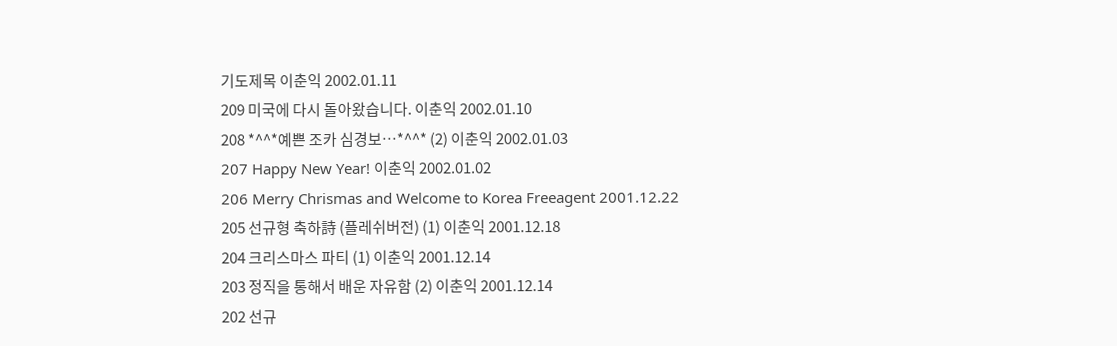기도제목 이춘익 2002.01.11
209 미국에 다시 돌아왔습니다. 이춘익 2002.01.10
208 *^^*예쁜 조카 심경보…*^^* (2) 이춘익 2002.01.03
207 Happy New Year! 이춘익 2002.01.02
206 Merry Chrismas and Welcome to Korea Freeagent 2001.12.22
205 선규형 축하詩 (플레쉬버전) (1) 이춘익 2001.12.18
204 크리스마스 파티 (1) 이춘익 2001.12.14
203 정직을 통해서 배운 자유함 (2) 이춘익 2001.12.14
202 선규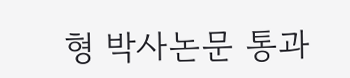형 박사논문 통과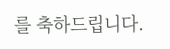를 축하드립니다.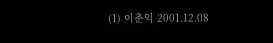(1) 이춘익 2001.12.08